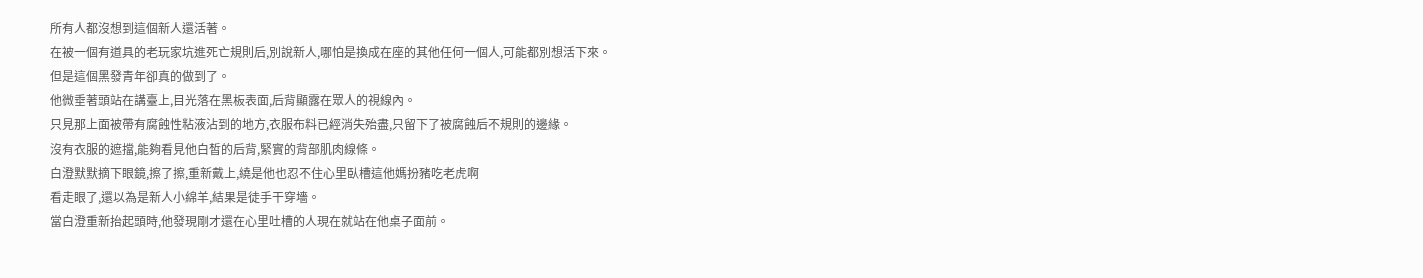所有人都沒想到這個新人還活著。
在被一個有道具的老玩家坑進死亡規則后,別說新人,哪怕是換成在座的其他任何一個人,可能都別想活下來。
但是這個黑發青年卻真的做到了。
他微垂著頭站在講臺上,目光落在黑板表面,后背顯露在眾人的視線內。
只見那上面被帶有腐蝕性粘液沾到的地方,衣服布料已經消失殆盡,只留下了被腐蝕后不規則的邊緣。
沒有衣服的遮擋,能夠看見他白皙的后背,緊實的背部肌肉線條。
白澄默默摘下眼鏡,擦了擦,重新戴上,繞是他也忍不住心里臥槽這他媽扮豬吃老虎啊
看走眼了,還以為是新人小綿羊,結果是徒手干穿墻。
當白澄重新抬起頭時,他發現剛才還在心里吐槽的人現在就站在他桌子面前。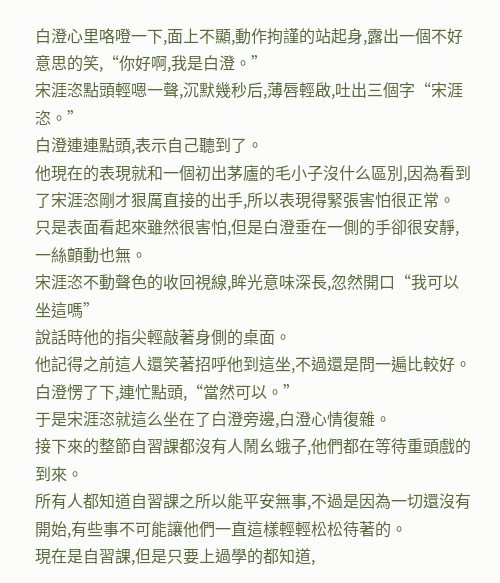白澄心里咯噔一下,面上不顯,動作拘謹的站起身,露出一個不好意思的笑,“你好啊,我是白澄。”
宋涯恣點頭輕嗯一聲,沉默幾秒后,薄唇輕啟,吐出三個字“宋涯恣。”
白澄連連點頭,表示自己聽到了。
他現在的表現就和一個初出茅廬的毛小子沒什么區別,因為看到了宋涯恣剛才狠厲直接的出手,所以表現得緊張害怕很正常。
只是表面看起來雖然很害怕,但是白澄垂在一側的手卻很安靜,一絲顫動也無。
宋涯恣不動聲色的收回視線,眸光意味深長,忽然開口“我可以坐這嗎”
說話時他的指尖輕敲著身側的桌面。
他記得之前這人還笑著招呼他到這坐,不過還是問一遍比較好。
白澄愣了下,連忙點頭,“當然可以。”
于是宋涯恣就這么坐在了白澄旁邊,白澄心情復雜。
接下來的整節自習課都沒有人鬧幺蛾子,他們都在等待重頭戲的到來。
所有人都知道自習課之所以能平安無事,不過是因為一切還沒有開始,有些事不可能讓他們一直這樣輕輕松松待著的。
現在是自習課,但是只要上過學的都知道,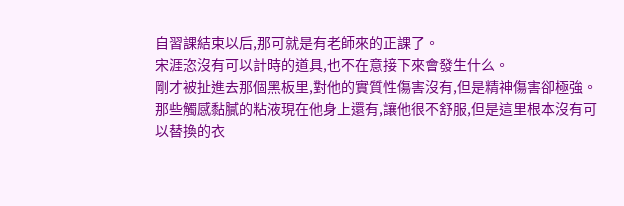自習課結束以后,那可就是有老師來的正課了。
宋涯恣沒有可以計時的道具,也不在意接下來會發生什么。
剛才被扯進去那個黑板里,對他的實質性傷害沒有,但是精神傷害卻極強。
那些觸感黏膩的粘液現在他身上還有,讓他很不舒服,但是這里根本沒有可以替換的衣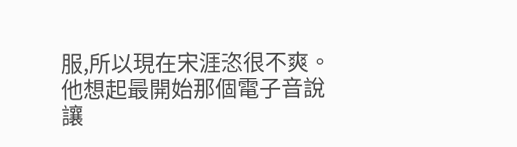服,所以現在宋涯恣很不爽。
他想起最開始那個電子音說讓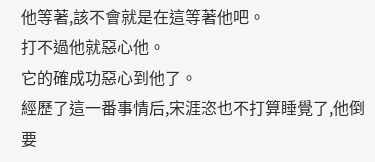他等著,該不會就是在這等著他吧。
打不過他就惡心他。
它的確成功惡心到他了。
經歷了這一番事情后,宋涯恣也不打算睡覺了,他倒要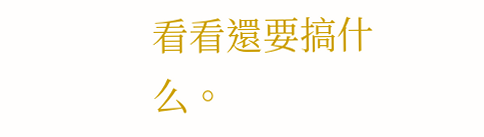看看還要搞什么。